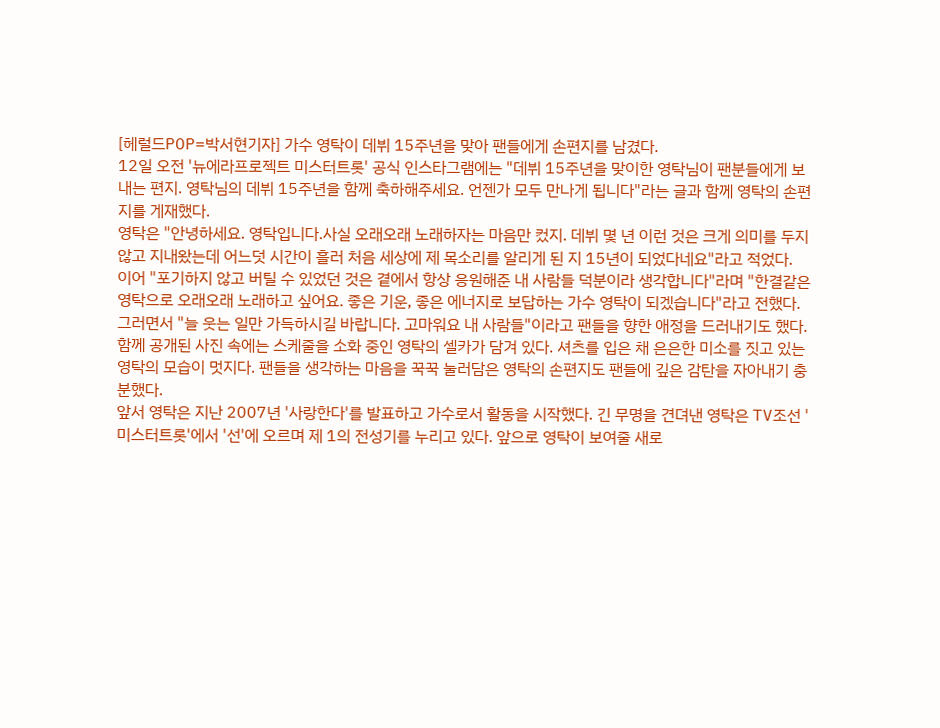[헤럴드POP=박서현기자] 가수 영탁이 데뷔 15주년을 맞아 팬들에게 손편지를 남겼다.
12일 오전 '뉴에라프로젝트 미스터트롯' 공식 인스타그램에는 "데뷔 15주년을 맞이한 영탁님이 팬분들에게 보내는 편지. 영탁님의 데뷔 15주년을 함께 축하해주세요. 언젠가 모두 만나게 됩니다"라는 글과 함께 영탁의 손편지를 게재했다.
영탁은 "안녕하세요. 영탁입니다.사실 오래오래 노래하자는 마음만 컸지. 데뷔 몇 년 이런 것은 크게 의미를 두지 않고 지내왔는데 어느덧 시간이 흘러 처음 세상에 제 목소리를 알리게 된 지 15년이 되었다네요"라고 적었다.
이어 "포기하지 않고 버틸 수 있었던 것은 곁에서 항상 응원해준 내 사람들 덕분이라 생각합니다"라며 "한결같은 영탁으로 오래오래 노래하고 싶어요. 좋은 기운, 좋은 에너지로 보답하는 가수 영탁이 되겠습니다"라고 전했다.
그러면서 "늘 웃는 일만 가득하시길 바랍니다. 고마워요 내 사람들"이라고 팬들을 향한 애정을 드러내기도 했다.
함께 공개된 사진 속에는 스케줄을 소화 중인 영탁의 셀카가 담겨 있다. 셔츠를 입은 채 은은한 미소를 짓고 있는 영탁의 모습이 멋지다. 팬들을 생각하는 마음을 꾹꾹 눌러담은 영탁의 손편지도 팬들에 깊은 감탄을 자아내기 충분했다.
앞서 영탁은 지난 2007년 '사랑한다'를 발표하고 가수로서 활동을 시작했다. 긴 무명을 견뎌낸 영탁은 TV조선 '미스터트롯'에서 '선'에 오르며 제 1의 전성기를 누리고 있다. 앞으로 영탁이 보여줄 새로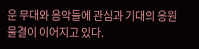운 무대와 음악들에 관심과 기대의 응원물결이 이어지고 있다.